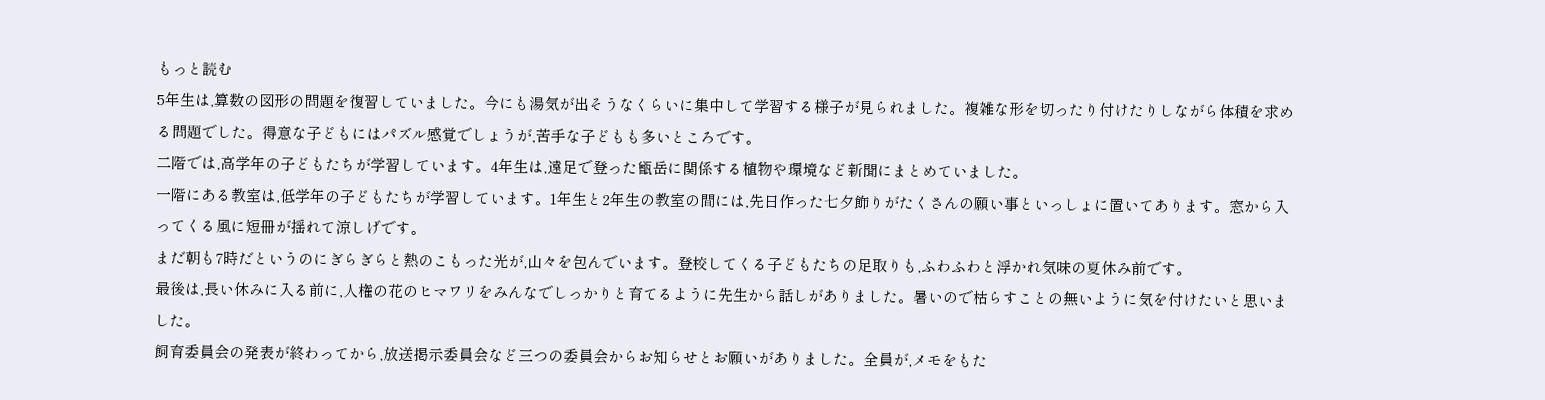もっと読む
5年生は,算数の図形の問題を復習していました。今にも湯気が出そうなくらいに集中して学習する様子が見られました。複雑な形を切ったり付けたりしながら体積を求める問題でした。得意な子どもにはパズル感覚でしょうが,苦手な子どもも多いところです。
二階では,高学年の子どもたちが学習しています。4年生は,遠足で登った甑岳に関係する植物や環境など新聞にまとめていました。
一階にある教室は,低学年の子どもたちが学習しています。1年生と2年生の教室の間には,先日作った七夕飾りがたくさんの願い事といっしょに置いてあります。窓から入ってくる風に短冊が揺れて涼しげです。
まだ朝も7時だというのにぎらぎらと熱のこもった光が,山々を包んでいます。登校してくる子どもたちの足取りも,ふわふわと浮かれ気味の夏休み前です。
最後は,長い休みに入る前に,人権の花のヒマワリをみんなでしっかりと育てるように先生から話しがありました。暑いので枯らすことの無いように気を付けたいと思いました。
飼育委員会の発表が終わってから,放送掲示委員会など三つの委員会からお知らせとお願いがありました。全員が,メモをもた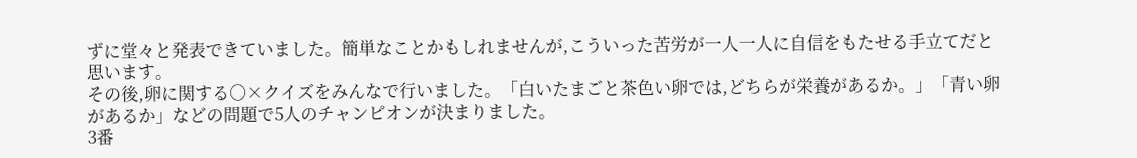ずに堂々と発表できていました。簡単なことかもしれませんが,こういった苦労が一人一人に自信をもたせる手立てだと思います。
その後,卵に関する○×クイズをみんなで行いました。「白いたまごと茶色い卵では,どちらが栄養があるか。」「青い卵があるか」などの問題で5人のチャンピオンが決まりました。
3番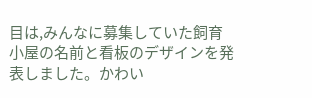目は,みんなに募集していた飼育小屋の名前と看板のデザインを発表しました。かわい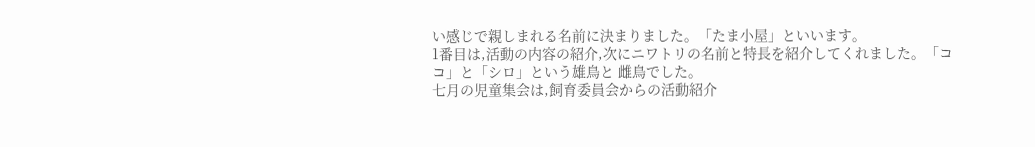い感じで親しまれる名前に決まりました。「たま小屋」といいます。
1番目は,活動の内容の紹介,次にニワトリの名前と特長を紹介してくれました。「ココ」と「シロ」という雄鳥と 雌鳥でした。
七月の児童集会は,飼育委員会からの活動紹介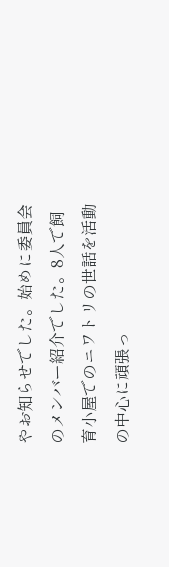やお知らせでした。始めに委員会のメンバー紹介でした。8人で飼育小屋でのニワトリの世話を活動の中心に頑張っ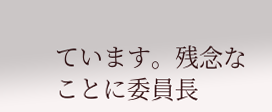ています。残念なことに委員長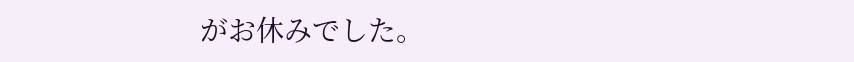がお休みでした。